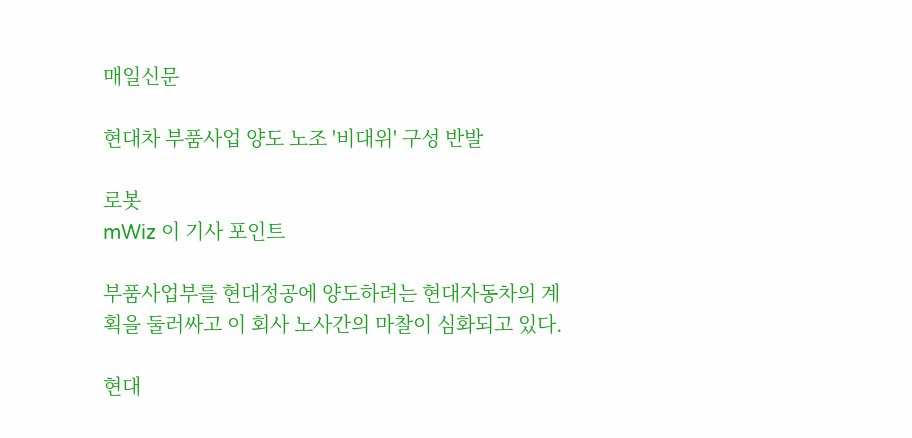매일신문

현대차 부품사업 양도 노조 '비대위' 구성 반발

로봇
mWiz 이 기사 포인트

부품사업부를 현대정공에 양도하려는 현대자동차의 계획을 둘러싸고 이 회사 노사간의 마찰이 심화되고 있다.

현대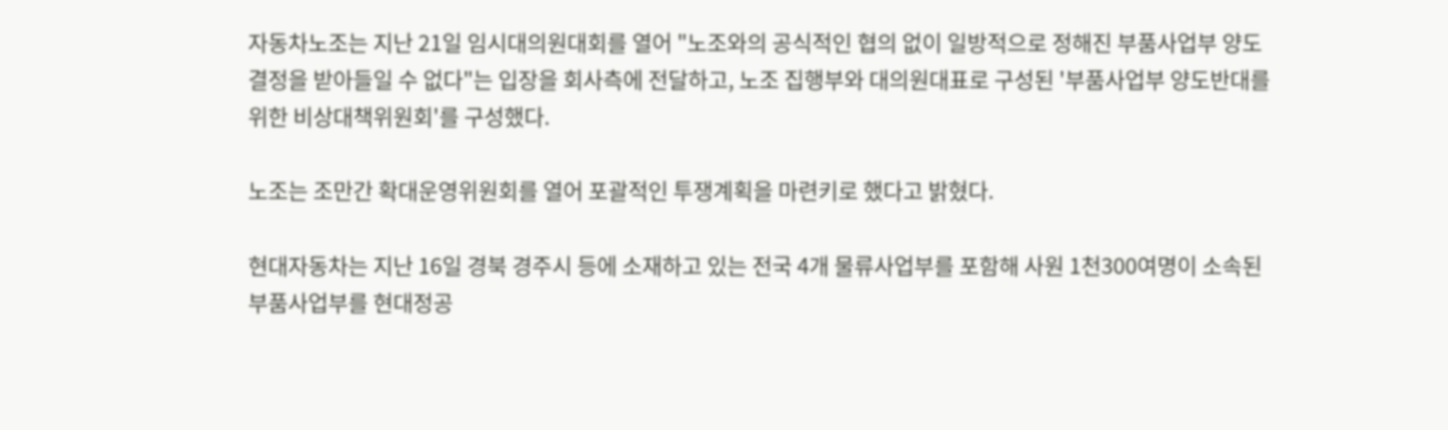자동차노조는 지난 21일 임시대의원대회를 열어 "노조와의 공식적인 협의 없이 일방적으로 정해진 부품사업부 양도 결정을 받아들일 수 없다"는 입장을 회사측에 전달하고, 노조 집행부와 대의원대표로 구성된 '부품사업부 양도반대를 위한 비상대책위원회'를 구성했다.

노조는 조만간 확대운영위원회를 열어 포괄적인 투쟁계획을 마련키로 했다고 밝혔다.

현대자동차는 지난 16일 경북 경주시 등에 소재하고 있는 전국 4개 물류사업부를 포함해 사원 1천300여명이 소속된 부품사업부를 현대정공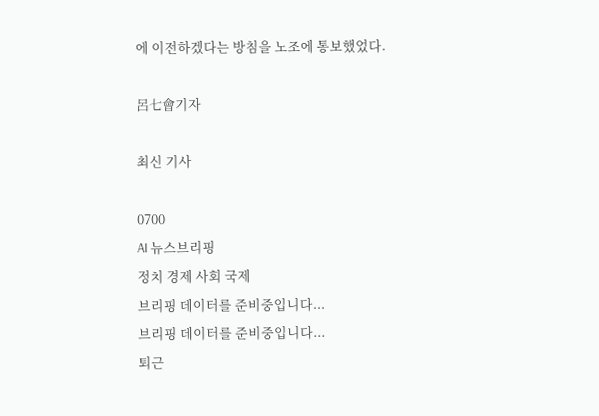에 이전하겠다는 방침을 노조에 통보했었다.

呂七會기자

최신 기사

0700
AI 뉴스브리핑
정치 경제 사회 국제
브리핑 데이터를 준비중입니다...
브리핑 데이터를 준비중입니다...
퇴근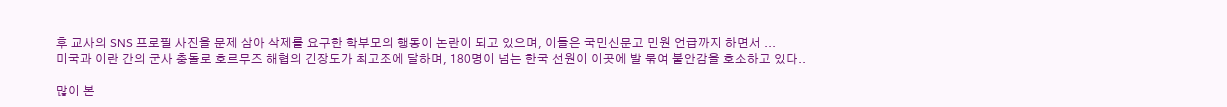후 교사의 SNS 프로필 사진을 문제 삼아 삭제를 요구한 학부모의 행동이 논란이 되고 있으며, 이들은 국민신문고 민원 언급까지 하면서 ...
미국과 이란 간의 군사 충돌로 호르무즈 해협의 긴장도가 최고조에 달하며, 180명이 넘는 한국 선원이 이곳에 발 묶여 불안감을 호소하고 있다..

많이 본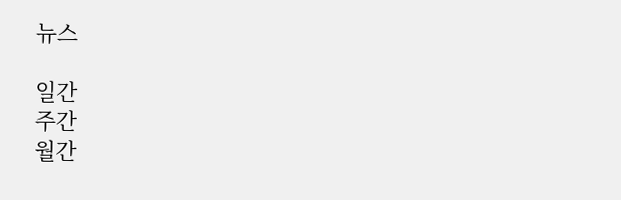뉴스

일간
주간
월간